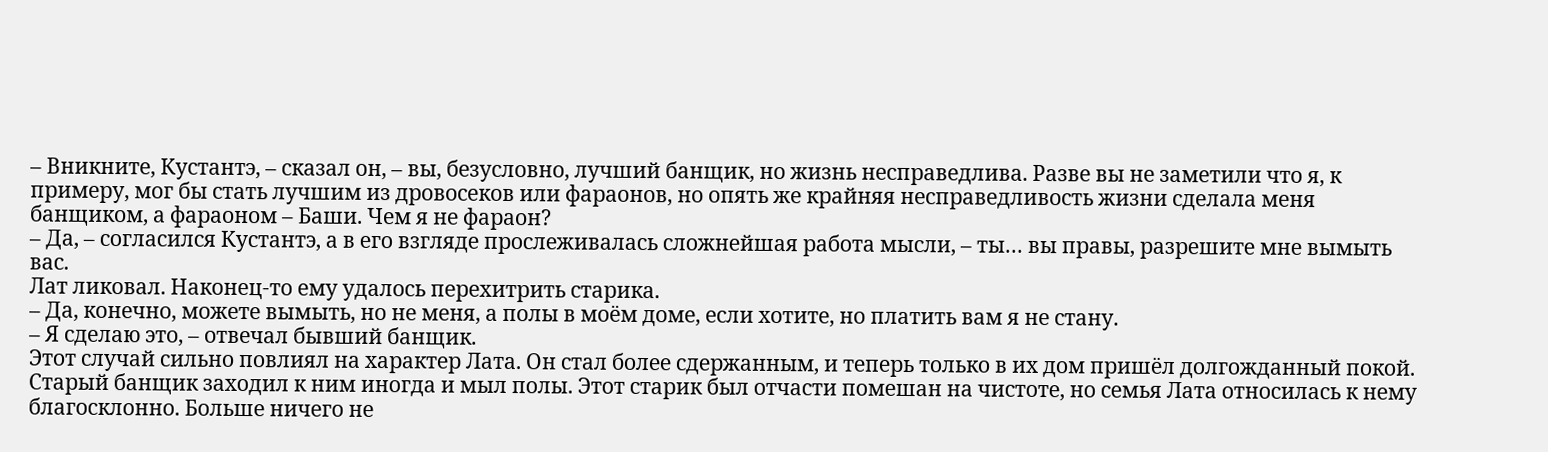– Вникните, Кустантэ, – сказал он, – вы, безусловно, лучший банщик, но жизнь несправедлива. Разве вы не заметили что я, к примеру, мог бы стать лучшим из дровосеков или фараонов, но опять же крайняя несправедливость жизни сделала меня банщиком, а фараоном – Баши. Чем я не фараон?
– Да, – согласился Кустантэ, а в его взгляде прослеживалась сложнейшая работа мысли, – ты… вы правы, разрешите мне вымыть вас.
Лат ликовал. Наконец-то ему удалось перехитрить старика.
– Да, конечно, можете вымыть, но не меня, а полы в моём доме, если хотите, но платить вам я не стану.
– Я сделаю это, – отвечал бывший банщик.
Этот случай сильно повлиял на характер Лата. Он стал более сдержанным, и теперь только в их дом пришёл долгожданный покой. Старый банщик заходил к ним иногда и мыл полы. Этот старик был отчасти помешан на чистоте, но семья Лата относилась к нему благосклонно. Больше ничего не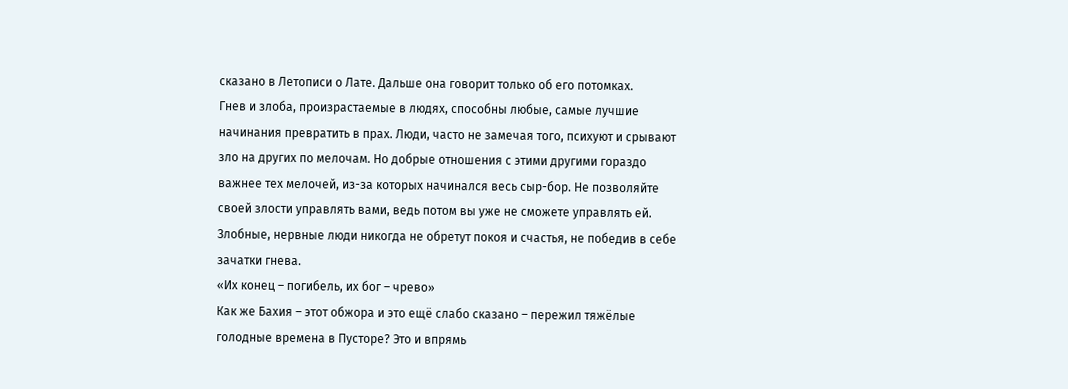сказано в Летописи о Лате. Дальше она говорит только об его потомках.
Гнев и злоба, произрастаемые в людях, способны любые, самые лучшие начинания превратить в прах. Люди, часто не замечая того, психуют и срывают зло на других по мелочам. Но добрые отношения с этими другими гораздо важнее тех мелочей, из-за которых начинался весь сыр-бор. Не позволяйте своей злости управлять вами, ведь потом вы уже не сможете управлять ей. Злобные, нервные люди никогда не обретут покоя и счастья, не победив в себе зачатки гнева.
«Их конец – погибель, их бог – чрево»
Как же Бахия – этот обжора и это ещё слабо сказано – пережил тяжёлые голодные времена в Пусторе? Это и впрямь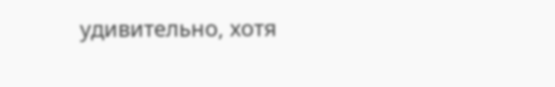удивительно, хотя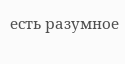есть разумное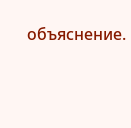объяснение.